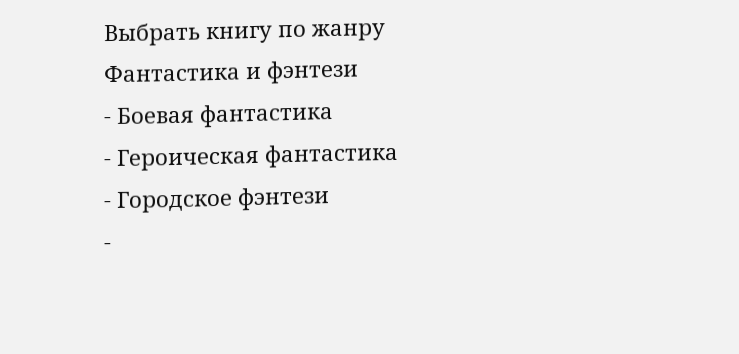Выбрать книгу по жанру
Фантастика и фэнтези
- Боевая фантастика
- Героическая фантастика
- Городское фэнтези
-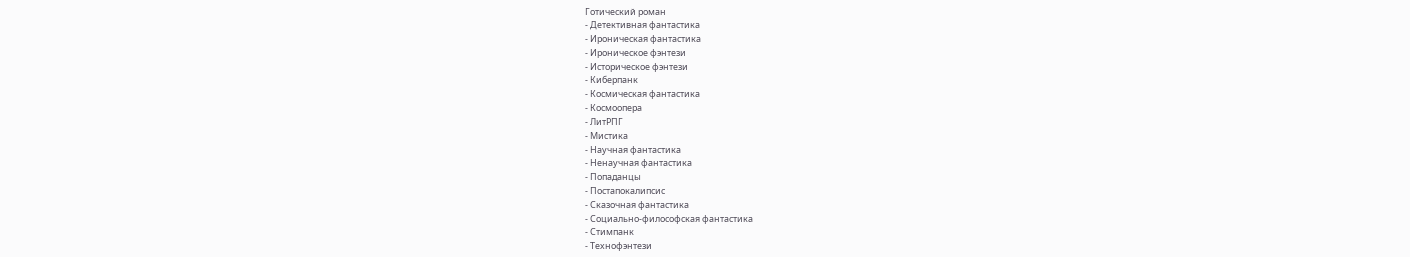Готический роман
- Детективная фантастика
- Ироническая фантастика
- Ироническое фэнтези
- Историческое фэнтези
- Киберпанк
- Космическая фантастика
- Космоопера
- ЛитРПГ
- Мистика
- Научная фантастика
- Ненаучная фантастика
- Попаданцы
- Постапокалипсис
- Сказочная фантастика
- Социально-философская фантастика
- Стимпанк
- Технофэнтези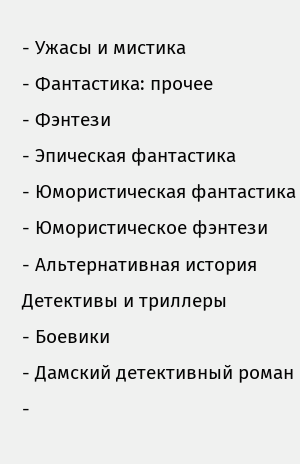- Ужасы и мистика
- Фантастика: прочее
- Фэнтези
- Эпическая фантастика
- Юмористическая фантастика
- Юмористическое фэнтези
- Альтернативная история
Детективы и триллеры
- Боевики
- Дамский детективный роман
-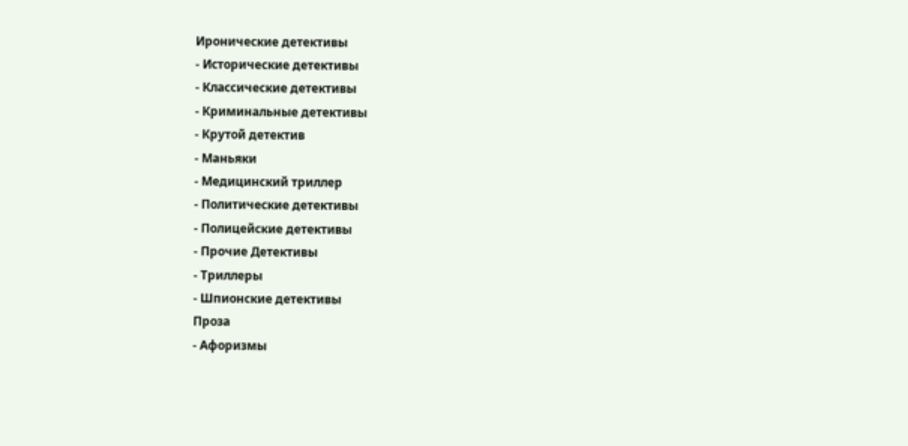Иронические детективы
- Исторические детективы
- Классические детективы
- Криминальные детективы
- Крутой детектив
- Маньяки
- Медицинский триллер
- Политические детективы
- Полицейские детективы
- Прочие Детективы
- Триллеры
- Шпионские детективы
Проза
- Афоризмы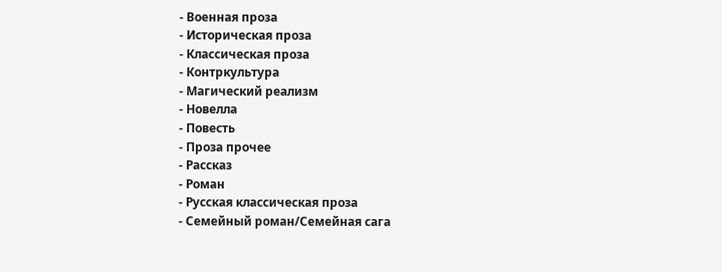- Военная проза
- Историческая проза
- Классическая проза
- Контркультура
- Магический реализм
- Новелла
- Повесть
- Проза прочее
- Рассказ
- Роман
- Русская классическая проза
- Семейный роман/Семейная сага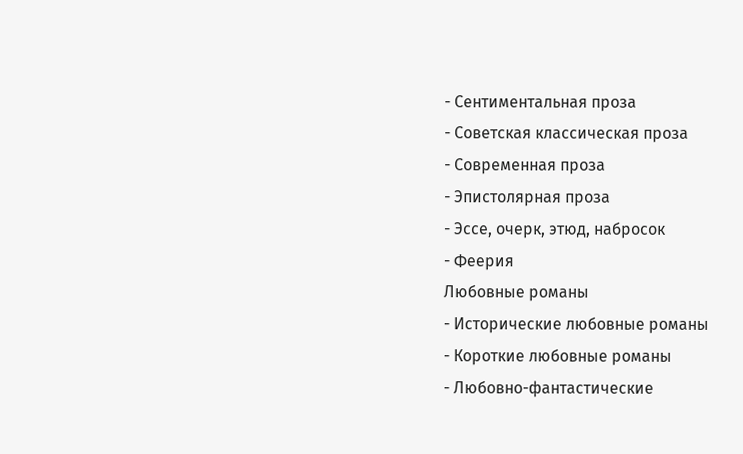- Сентиментальная проза
- Советская классическая проза
- Современная проза
- Эпистолярная проза
- Эссе, очерк, этюд, набросок
- Феерия
Любовные романы
- Исторические любовные романы
- Короткие любовные романы
- Любовно-фантастические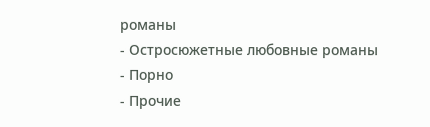романы
- Остросюжетные любовные романы
- Порно
- Прочие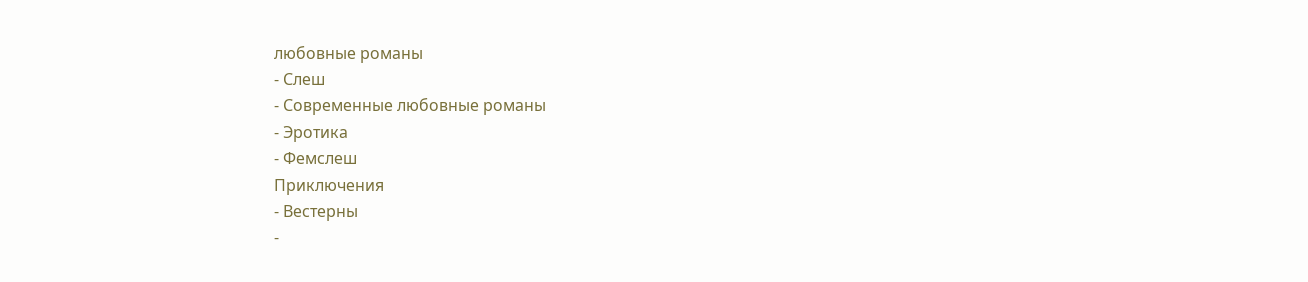любовные романы
- Слеш
- Современные любовные романы
- Эротика
- Фемслеш
Приключения
- Вестерны
-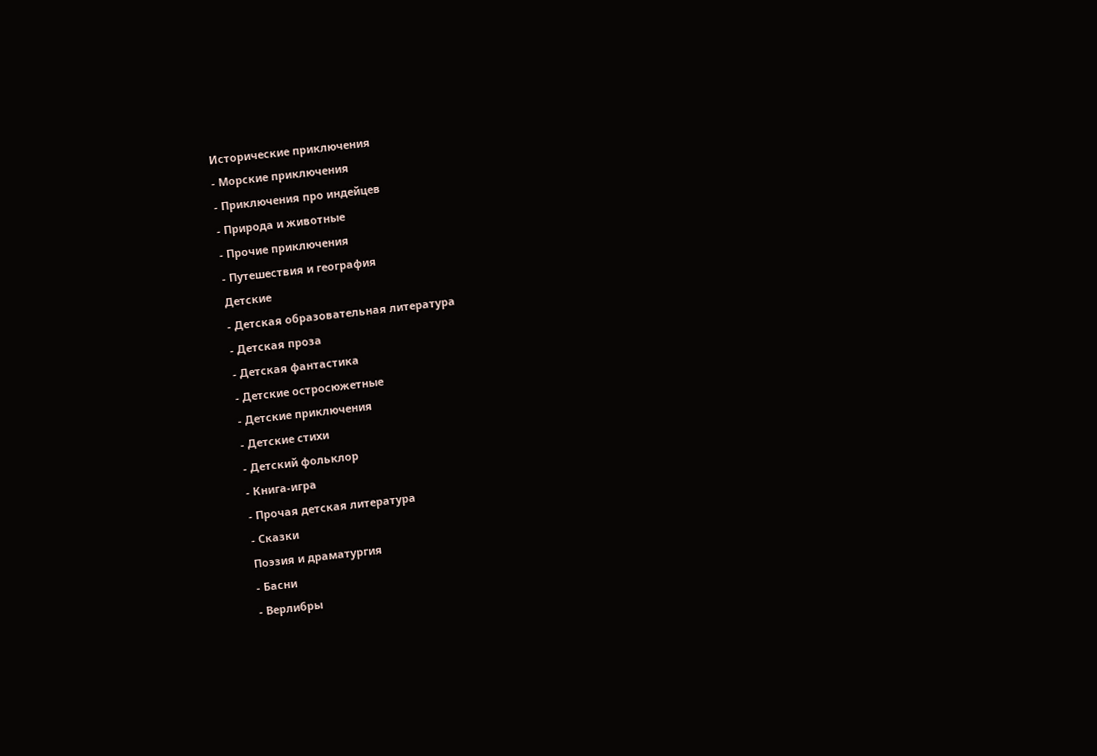Исторические приключения
- Морские приключения
- Приключения про индейцев
- Природа и животные
- Прочие приключения
- Путешествия и география
Детские
- Детская образовательная литература
- Детская проза
- Детская фантастика
- Детские остросюжетные
- Детские приключения
- Детские стихи
- Детский фольклор
- Книга-игра
- Прочая детская литература
- Сказки
Поэзия и драматургия
- Басни
- Верлибры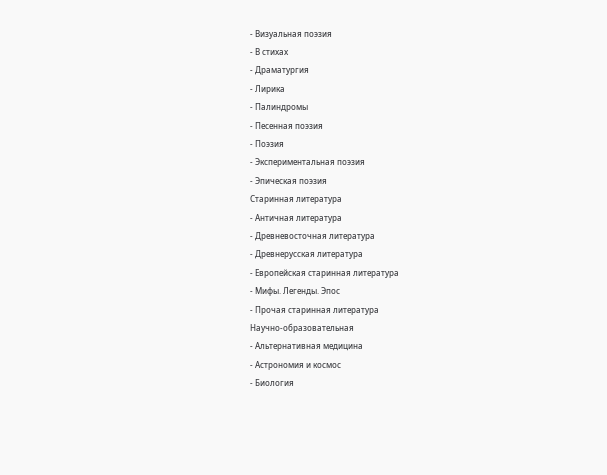- Визуальная поэзия
- В стихах
- Драматургия
- Лирика
- Палиндромы
- Песенная поэзия
- Поэзия
- Экспериментальная поэзия
- Эпическая поэзия
Старинная литература
- Античная литература
- Древневосточная литература
- Древнерусская литература
- Европейская старинная литература
- Мифы. Легенды. Эпос
- Прочая старинная литература
Научно-образовательная
- Альтернативная медицина
- Астрономия и космос
- Биология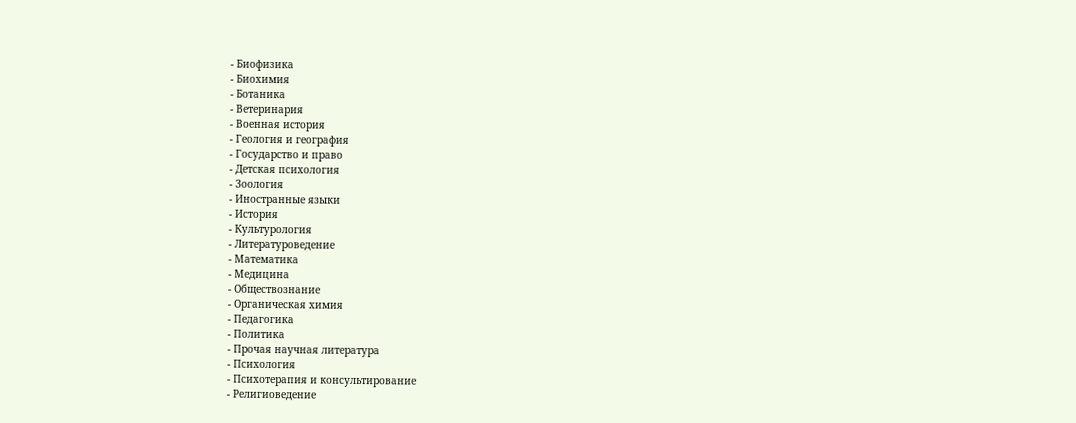- Биофизика
- Биохимия
- Ботаника
- Ветеринария
- Военная история
- Геология и география
- Государство и право
- Детская психология
- Зоология
- Иностранные языки
- История
- Культурология
- Литературоведение
- Математика
- Медицина
- Обществознание
- Органическая химия
- Педагогика
- Политика
- Прочая научная литература
- Психология
- Психотерапия и консультирование
- Религиоведение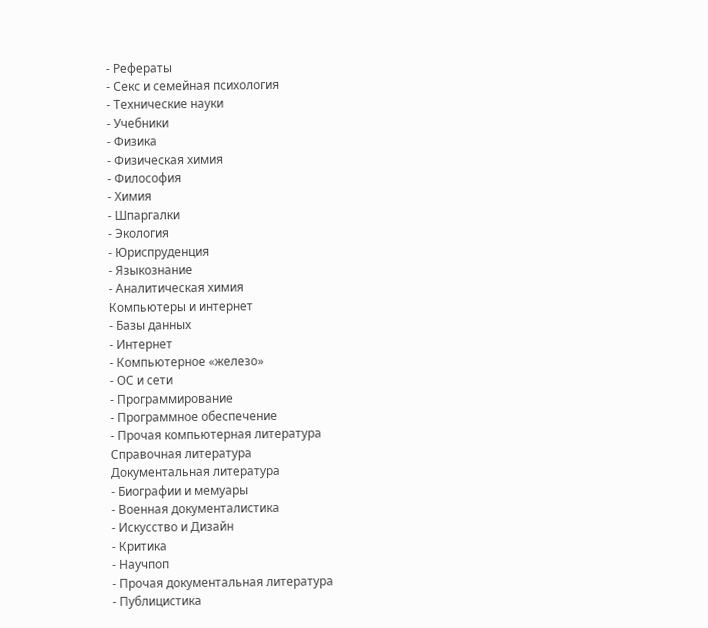- Рефераты
- Секс и семейная психология
- Технические науки
- Учебники
- Физика
- Физическая химия
- Философия
- Химия
- Шпаргалки
- Экология
- Юриспруденция
- Языкознание
- Аналитическая химия
Компьютеры и интернет
- Базы данных
- Интернет
- Компьютерное «железо»
- ОС и сети
- Программирование
- Программное обеспечение
- Прочая компьютерная литература
Справочная литература
Документальная литература
- Биографии и мемуары
- Военная документалистика
- Искусство и Дизайн
- Критика
- Научпоп
- Прочая документальная литература
- Публицистика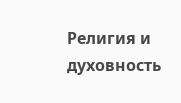Религия и духовность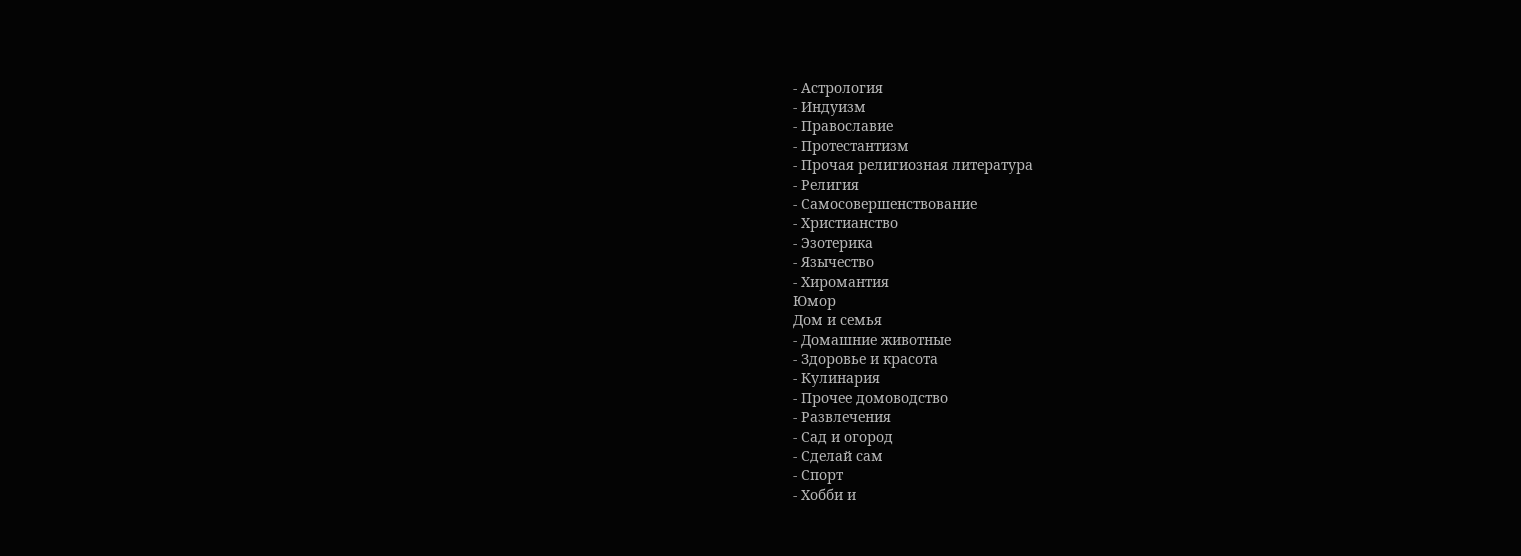- Астрология
- Индуизм
- Православие
- Протестантизм
- Прочая религиозная литература
- Религия
- Самосовершенствование
- Христианство
- Эзотерика
- Язычество
- Хиромантия
Юмор
Дом и семья
- Домашние животные
- Здоровье и красота
- Кулинария
- Прочее домоводство
- Развлечения
- Сад и огород
- Сделай сам
- Спорт
- Хобби и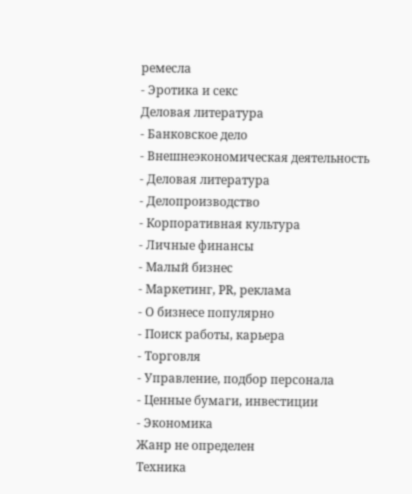ремесла
- Эротика и секс
Деловая литература
- Банковское дело
- Внешнеэкономическая деятельность
- Деловая литература
- Делопроизводство
- Корпоративная культура
- Личные финансы
- Малый бизнес
- Маркетинг, PR, реклама
- О бизнесе популярно
- Поиск работы, карьера
- Торговля
- Управление, подбор персонала
- Ценные бумаги, инвестиции
- Экономика
Жанр не определен
Техника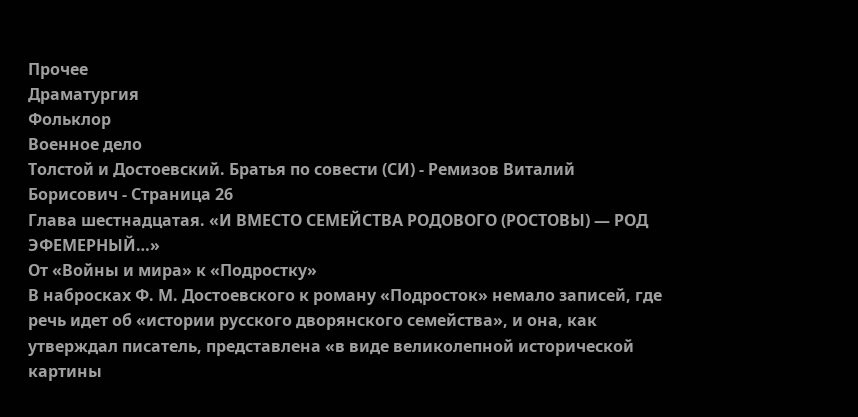Прочее
Драматургия
Фольклор
Военное дело
Толстой и Достоевский. Братья по совести (СИ) - Ремизов Виталий Борисович - Страница 26
Глава шестнадцатая. «И ВМЕСТО СЕМЕЙСТВА РОДОВОГО (РОСТОВЫ) — РОД ЭФЕМЕРНЫЙ…»
От «Войны и мира» к «Подростку»
В набросках Ф. М. Достоевского к роману «Подросток» немало записей, где речь идет об «истории русского дворянского семейства», и она, как утверждал писатель, представлена «в виде великолепной исторической картины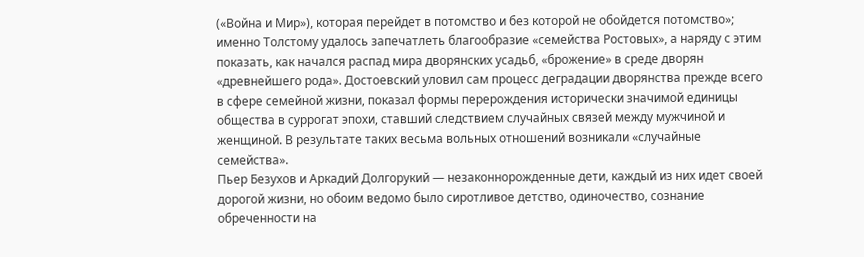(«Война и Мир»), которая перейдет в потомство и без которой не обойдется потомство»; именно Толстому удалось запечатлеть благообразие «семейства Ростовых», а наряду с этим показать, как начался распад мира дворянских усадьб, «брожение» в среде дворян «древнейшего рода». Достоевский уловил сам процесс деградации дворянства прежде всего в сфере семейной жизни, показал формы перерождения исторически значимой единицы общества в суррогат эпохи, ставший следствием случайных связей между мужчиной и женщиной. В результате таких весьма вольных отношений возникали «случайные семейства».
Пьер Безухов и Аркадий Долгорукий — незаконнорожденные дети, каждый из них идет своей дорогой жизни, но обоим ведомо было сиротливое детство, одиночество, сознание обреченности на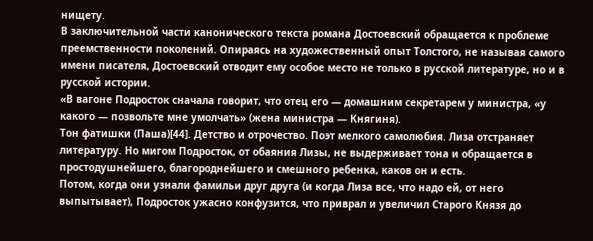нищету.
В заключительной части канонического текста романа Достоевский обращается к проблеме преемственности поколений. Опираясь на художественный опыт Толстого, не называя самого имени писателя, Достоевский отводит ему особое место не только в русской литературе, но и в русской истории.
«В вагоне Подросток сначала говорит, что отец его — домашним секретарем у министра, «у какого — позвольте мне умолчать» (жена министра — Княгиня).
Тон фатишки (Паша)[44]. Детство и отрочество. Поэт мелкого самолюбия. Лиза отстраняет литературу. Но мигом Подросток, от обаяния Лизы, не выдерживает тона и обращается в простодушнейшего, благороднейшего и смешного ребенка, каков он и есть.
Потом, когда они узнали фамильи друг друга (и когда Лиза все, что надо ей, от него выпытывает), Подросток ужасно конфузится, что приврал и увеличил Старого Князя до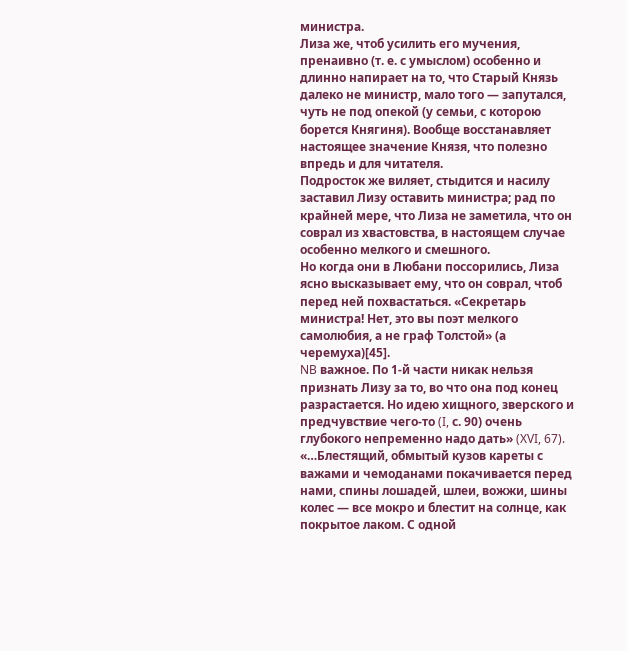министра.
Лиза же, чтоб усилить его мучения, пренаивно (т. е. с умыслом) особенно и длинно напирает на то, что Старый Князь далеко не министр, мало того — запутался, чуть не под опекой (у семьи, с которою борется Княгиня). Вообще восстанавляет настоящее значение Князя, что полезно впредь и для читателя.
Подросток же виляет, стыдится и насилу заставил Лизу оставить министра; рад по крайней мере, что Лиза не заметила, что он соврал из хвастовства, в настоящем случае особенно мелкого и смешного.
Но когда они в Любани поссорились, Лиза ясно высказывает ему, что он соврал, чтоб перед ней похвастаться. «Секретарь министра! Нет, это вы поэт мелкого самолюбия, а не граф Толстой» (а черемуха)[45].
NB важное. По 1-й части никак нельзя признать Лизу за то, во что она под конец разрастается. Но идею хищного, зверского и предчувствие чего-то (I, с. 90) очень глубокого непременно надо дать» (XVI, 67).
«…Блестящий, обмытый кузов кареты с важами и чемоданами покачивается перед нами, спины лошадей, шлеи, вожжи, шины колес — все мокро и блестит на солнце, как покрытое лаком. С одной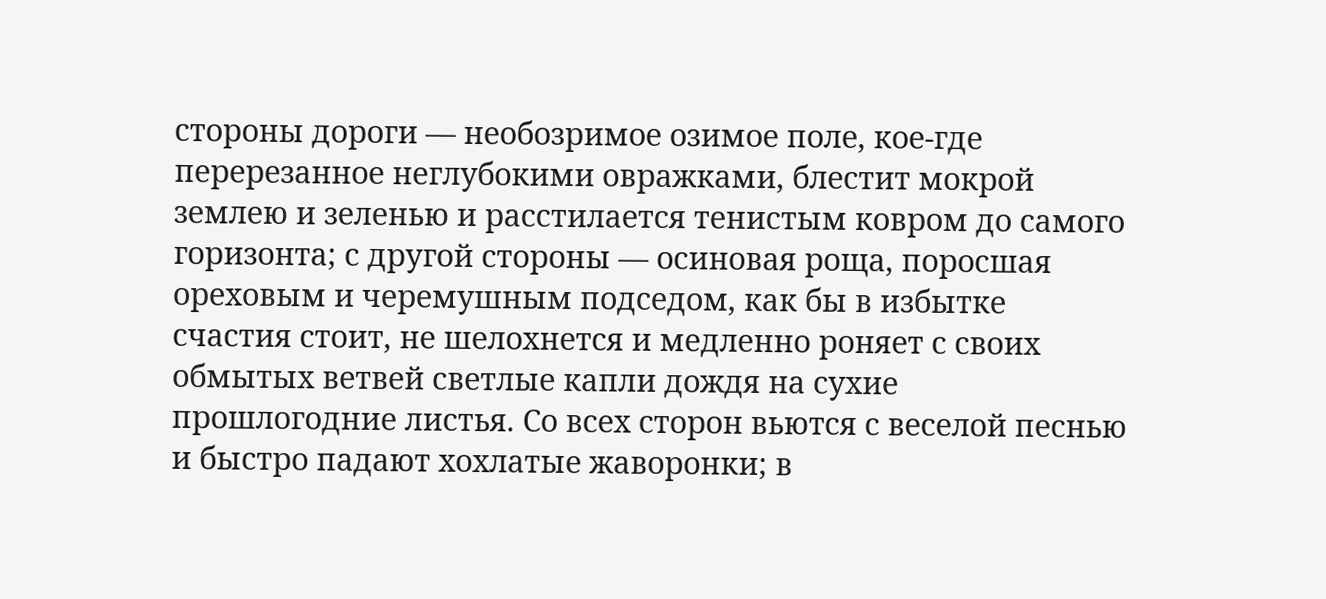стороны дороги — необозримое озимое поле, кое-где перерезанное неглубокими овражками, блестит мокрой землею и зеленью и расстилается тенистым ковром до самого горизонта; с другой стороны — осиновая роща, поросшая ореховым и черемушным подседом, как бы в избытке счастия стоит, не шелохнется и медленно роняет с своих обмытых ветвей светлые капли дождя на сухие прошлогодние листья. Со всех сторон вьются с веселой песнью и быстро падают хохлатые жаворонки; в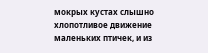мокрых кустах слышно хлопотливое движение маленьких птичек, и из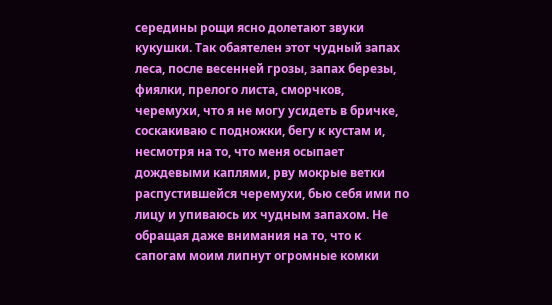середины рощи ясно долетают звуки кукушки. Так обаятелен этот чудный запах леса, после весенней грозы, запах березы, фиялки, прелого листа, сморчков, черемухи, что я не могу усидеть в бричке, соскакиваю с подножки, бегу к кустам и, несмотря на то, что меня осыпает дождевыми каплями, рву мокрые ветки распустившейся черемухи, бью себя ими по лицу и упиваюсь их чудным запахом. Не обращая даже внимания на то, что к сапогам моим липнут огромные комки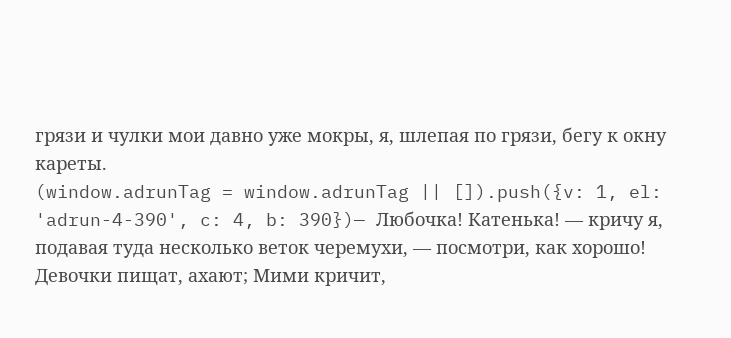грязи и чулки мои давно уже мокры, я, шлепая по грязи, бегу к окну кареты.
(window.adrunTag = window.adrunTag || []).push({v: 1, el: 'adrun-4-390', c: 4, b: 390})— Любочка! Катенька! — кричу я, подавая туда несколько веток черемухи, — посмотри, как хорошо!
Девочки пищат, ахают; Мими кричит,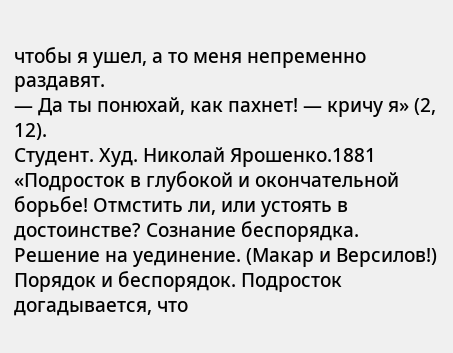чтобы я ушел, а то меня непременно раздавят.
— Да ты понюхай, как пахнет! — кричу я» (2, 12).
Студент. Худ. Николай Ярошенко.1881
«Подросток в глубокой и окончательной борьбе! Отмстить ли, или устоять в достоинстве? Сознание беспорядка. Решение на уединение. (Макар и Версилов!) Порядок и беспорядок. Подросток догадывается, что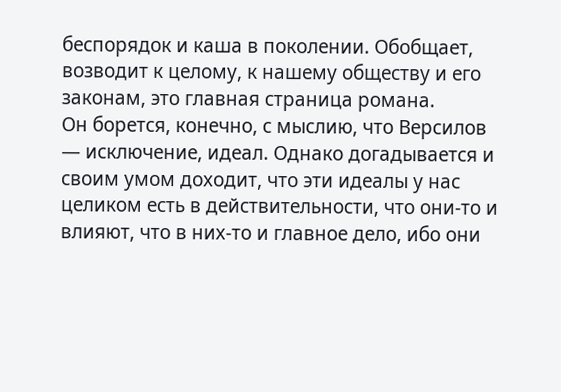беспорядок и каша в поколении. Обобщает, возводит к целому, к нашему обществу и его законам, это главная страница романа.
Он борется, конечно, с мыслию, что Версилов — исключение, идеал. Однако догадывается и своим умом доходит, что эти идеалы у нас целиком есть в действительности, что они-то и влияют, что в них-то и главное дело, ибо они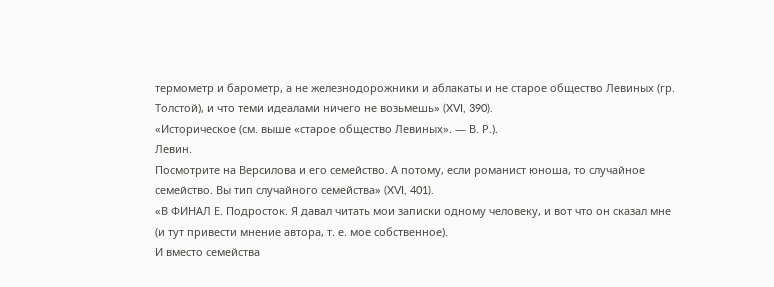термометр и барометр, а не железнодорожники и аблакаты и не старое общество Левиных (гр. Толстой), и что теми идеалами ничего не возьмешь» (XVI, 390).
«Историческое (см. выше «старое общество Левиных». — В. Р.).
Левин.
Посмотрите на Версилова и его семейство. А потому, если романист юноша, то случайное семейство. Вы тип случайного семейства» (XVI, 401).
«В ФИНАЛ Е. Подросток. Я давал читать мои записки одному человеку, и вот что он сказал мне (и тут привести мнение автора, т. е. мое собственное).
И вместо семейства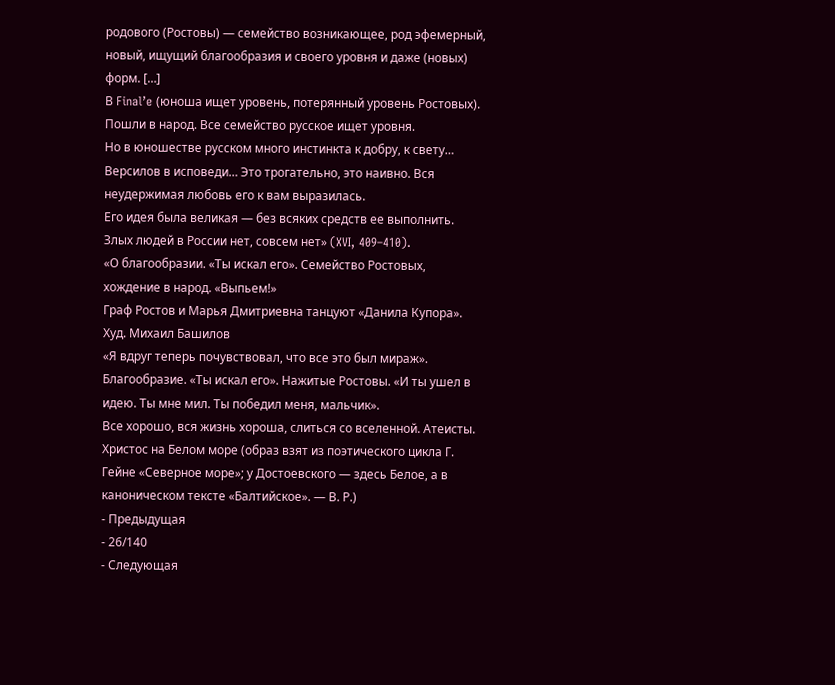родового (Ростовы) — семейство возникающее, род эфемерный, новый, ищущий благообразия и своего уровня и даже (новых) форм. […]
В Final’e (юноша ищет уровень, потерянный уровень Ростовых). Пошли в народ. Все семейство русское ищет уровня.
Но в юношестве русском много инстинкта к добру, к свету… Версилов в исповеди… Это трогательно, это наивно. Вся неудержимая любовь его к вам выразилась.
Его идея была великая — без всяких средств ее выполнить.
Злых людей в России нет, совсем нет» (XVI, 409–410).
«О благообразии. «Ты искал его». Семейство Ростовых, хождение в народ. «Выпьем!»
Граф Ростов и Марья Дмитриевна танцуют «Данила Купора». Худ. Михаил Башилов
«Я вдруг теперь почувствовал, что все это был мираж». Благообразие. «Ты искал его». Нажитые Ростовы. «И ты ушел в идею. Ты мне мил. Ты победил меня, мальчик».
Все хорошо, вся жизнь хороша, слиться со вселенной. Атеисты. Христос на Белом море (образ взят из поэтического цикла Г. Гейне «Северное море»; у Достоевского — здесь Белое, а в каноническом тексте «Балтийское». — В. Р.)
- Предыдущая
- 26/140
- Следующая